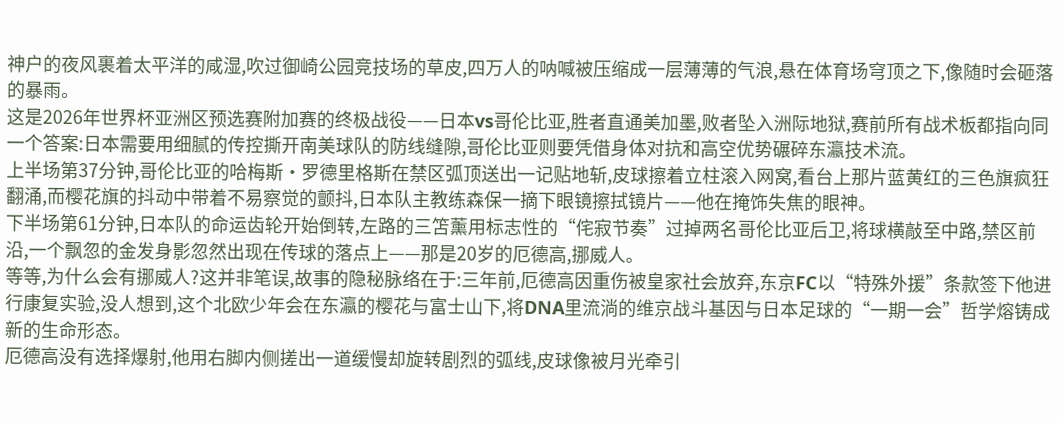神户的夜风裹着太平洋的咸湿,吹过御崎公园竞技场的草皮,四万人的呐喊被压缩成一层薄薄的气浪,悬在体育场穹顶之下,像随时会砸落的暴雨。
这是2026年世界杯亚洲区预选赛附加赛的终极战役——日本vs哥伦比亚,胜者直通美加墨,败者坠入洲际地狱,赛前所有战术板都指向同一个答案:日本需要用细腻的传控撕开南美球队的防线缝隙,哥伦比亚则要凭借身体对抗和高空优势碾碎东瀛技术流。
上半场第37分钟,哥伦比亚的哈梅斯·罗德里格斯在禁区弧顶送出一记贴地斩,皮球擦着立柱滚入网窝,看台上那片蓝黄红的三色旗疯狂翻涌,而樱花旗的抖动中带着不易察觉的颤抖,日本队主教练森保一摘下眼镜擦拭镜片——他在掩饰失焦的眼神。
下半场第61分钟,日本队的命运齿轮开始倒转,左路的三笘薰用标志性的“侘寂节奏”过掉两名哥伦比亚后卫,将球横敲至中路,禁区前沿,一个飘忽的金发身影忽然出现在传球的落点上——那是20岁的厄德高,挪威人。
等等,为什么会有挪威人?这并非笔误,故事的隐秘脉络在于:三年前,厄德高因重伤被皇家社会放弃,东京FC以“特殊外援”条款签下他进行康复实验,没人想到,这个北欧少年会在东瀛的樱花与富士山下,将DNA里流淌的维京战斗基因与日本足球的“一期一会”哲学熔铸成新的生命形态。
厄德高没有选择爆射,他用右脚内侧搓出一道缓慢却旋转剧烈的弧线,皮球像被月光牵引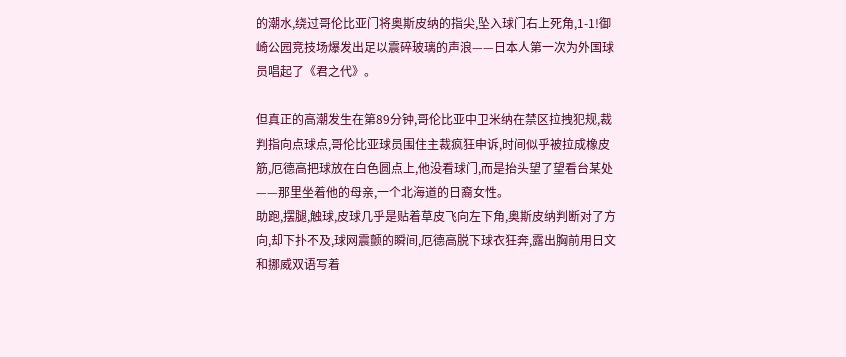的潮水,绕过哥伦比亚门将奥斯皮纳的指尖,坠入球门右上死角,1-1!御崎公园竞技场爆发出足以震碎玻璃的声浪——日本人第一次为外国球员唱起了《君之代》。

但真正的高潮发生在第89分钟,哥伦比亚中卫米纳在禁区拉拽犯规,裁判指向点球点,哥伦比亚球员围住主裁疯狂申诉,时间似乎被拉成橡皮筋,厄德高把球放在白色圆点上,他没看球门,而是抬头望了望看台某处——那里坐着他的母亲,一个北海道的日裔女性。
助跑,摆腿,触球,皮球几乎是贴着草皮飞向左下角,奥斯皮纳判断对了方向,却下扑不及,球网震颤的瞬间,厄德高脱下球衣狂奔,露出胸前用日文和挪威双语写着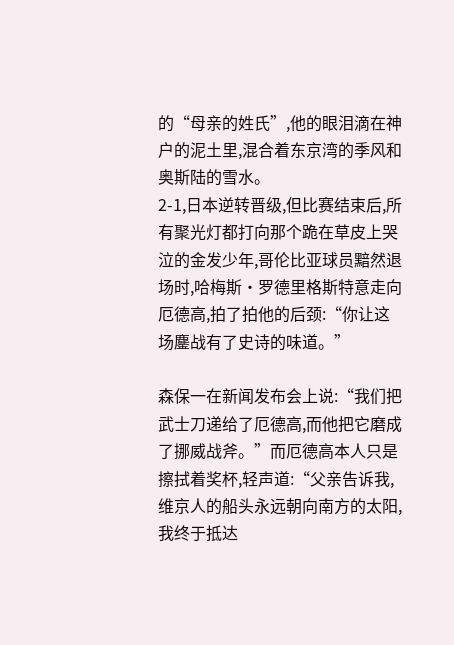的“母亲的姓氏”,他的眼泪滴在神户的泥土里,混合着东京湾的季风和奥斯陆的雪水。
2-1,日本逆转晋级,但比赛结束后,所有聚光灯都打向那个跪在草皮上哭泣的金发少年,哥伦比亚球员黯然退场时,哈梅斯·罗德里格斯特意走向厄德高,拍了拍他的后颈:“你让这场鏖战有了史诗的味道。”

森保一在新闻发布会上说:“我们把武士刀递给了厄德高,而他把它磨成了挪威战斧。”而厄德高本人只是擦拭着奖杯,轻声道:“父亲告诉我,维京人的船头永远朝向南方的太阳,我终于抵达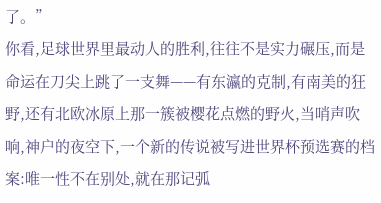了。”
你看,足球世界里最动人的胜利,往往不是实力碾压,而是命运在刀尖上跳了一支舞——有东瀛的克制,有南美的狂野,还有北欧冰原上那一簇被樱花点燃的野火,当哨声吹响,神户的夜空下,一个新的传说被写进世界杯预选赛的档案:唯一性不在别处,就在那记弧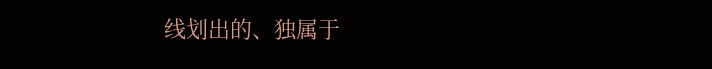线划出的、独属于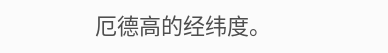厄德高的经纬度。